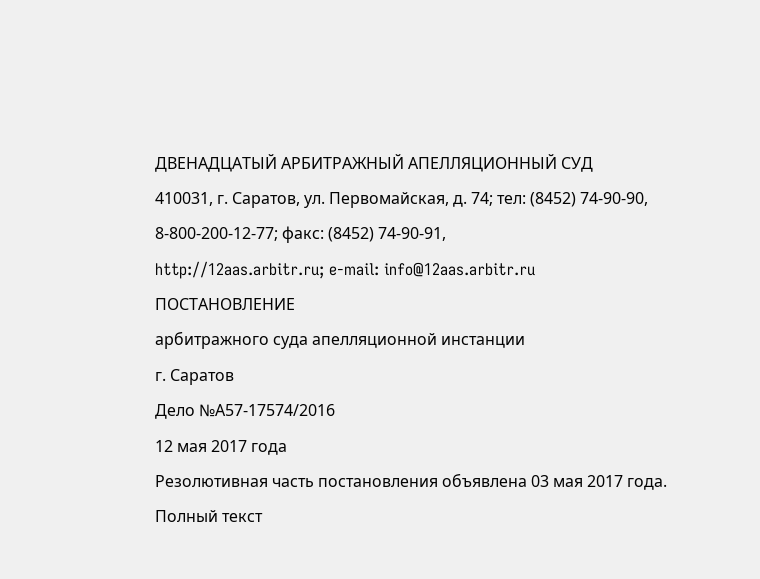ДВЕНАДЦАТЫЙ АРБИТРАЖНЫЙ АПЕЛЛЯЦИОННЫЙ СУД
410031, г. Саратов, ул. Первомайская, д. 74; тел: (8452) 74-90-90, 8-800-200-12-77; факс: (8452) 74-90-91,
http://12aas.arbitr.ru; e-mail: info@12aas.arbitr.ru
ПОСТАНОВЛЕНИЕ
арбитражного суда апелляционной инстанции
г. Саратов
Дело №А57-17574/2016
12 мая 2017 года
Резолютивная часть постановления объявлена 03 мая 2017 года.
Полный текст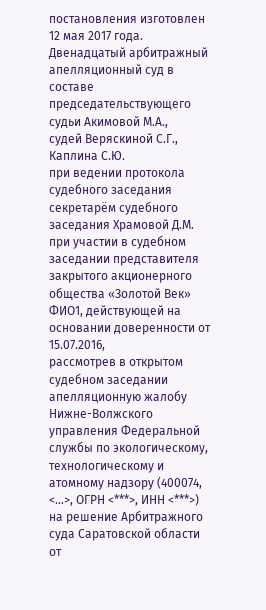постановления изготовлен 12 мая 2017 года.
Двенадцатый арбитражный апелляционный суд в составе
председательствующего судьи Акимовой М.А.,
судей Веряскиной С.Г., Каплина С.Ю.
при ведении протокола судебного заседания секретарём судебного заседания Храмовой Д.М.
при участии в судебном заседании представителя закрытого акционерного общества «Золотой Век» ФИО1, действующей на основании доверенности от 15.07.2016,
рассмотрев в открытом судебном заседании апелляционную жалобу Нижне-Волжского управления Федеральной службы по экологическому, технологическому и атомному надзору (400074, <...>, ОГРН <***>, ИНН <***>)
на решение Арбитражного суда Саратовской области от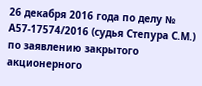26 декабря 2016 года по делу № А57-17574/2016 (судья Степура С.М.)
по заявлению закрытого акционерного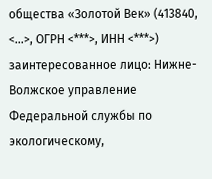общества «Золотой Век» (413840, <...>, ОГРН <***>, ИНН <***>)
заинтересованное лицо: Нижне-Волжское управление Федеральной службы по экологическому,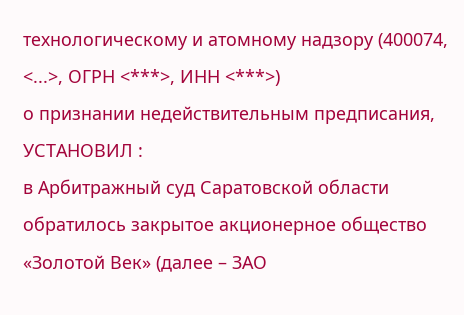технологическому и атомному надзору (400074, <...>, ОГРН <***>, ИНН <***>)
о признании недействительным предписания,
УСТАНОВИЛ :
в Арбитражный суд Саратовской области обратилось закрытое акционерное общество «Золотой Век» (далее – ЗАО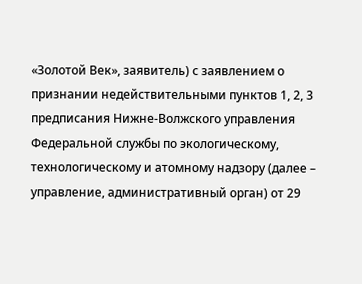«Золотой Век», заявитель) с заявлением о признании недействительными пунктов 1, 2, 3 предписания Нижне-Волжского управления Федеральной службы по экологическому, технологическому и атомному надзору (далее – управление, административный орган) от 29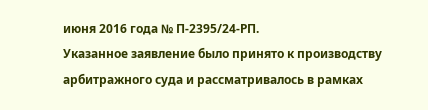июня 2016 года № П-2395/24-РП.
Указанное заявление было принято к производству арбитражного суда и рассматривалось в рамках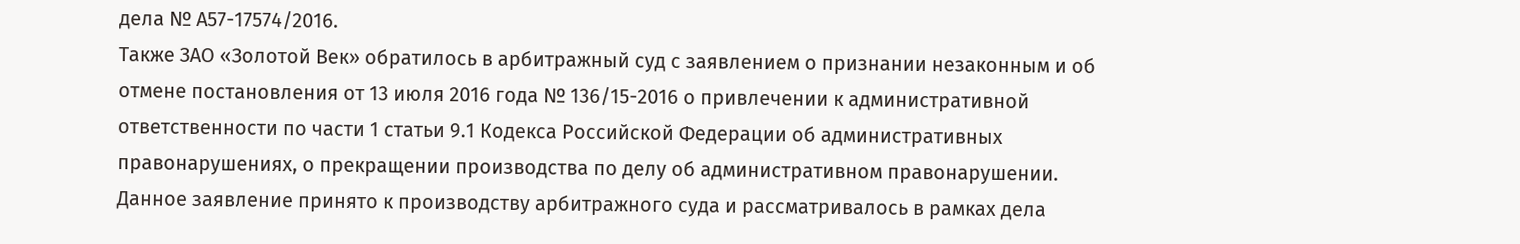дела № А57-17574/2016.
Также ЗАО «Золотой Век» обратилось в арбитражный суд с заявлением о признании незаконным и об отмене постановления от 13 июля 2016 года № 136/15-2016 о привлечении к административной ответственности по части 1 статьи 9.1 Кодекса Российской Федерации об административных правонарушениях, о прекращении производства по делу об административном правонарушении.
Данное заявление принято к производству арбитражного суда и рассматривалось в рамках дела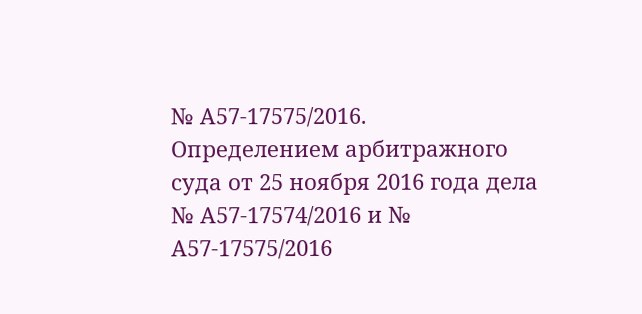№ А57-17575/2016.
Определением арбитражного суда от 25 ноября 2016 года дела № А57-17574/2016 и № А57-17575/2016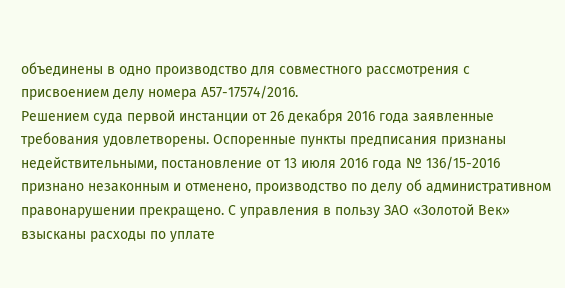объединены в одно производство для совместного рассмотрения с присвоением делу номера А57-17574/2016.
Решением суда первой инстанции от 26 декабря 2016 года заявленные требования удовлетворены. Оспоренные пункты предписания признаны недействительными, постановление от 13 июля 2016 года № 136/15-2016 признано незаконным и отменено, производство по делу об административном правонарушении прекращено. С управления в пользу ЗАО «Золотой Век» взысканы расходы по уплате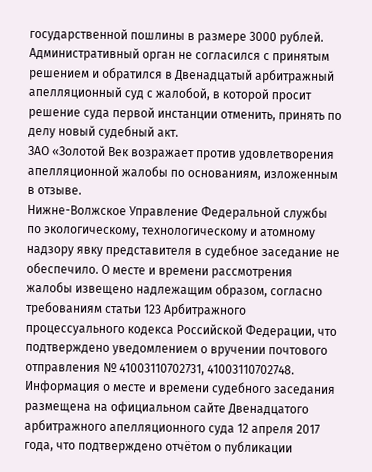государственной пошлины в размере 3000 рублей.
Административный орган не согласился с принятым решением и обратился в Двенадцатый арбитражный апелляционный суд с жалобой, в которой просит решение суда первой инстанции отменить, принять по делу новый судебный акт.
ЗАО «Золотой Век возражает против удовлетворения апелляционной жалобы по основаниям, изложенным в отзыве.
Нижне-Волжское Управление Федеральной службы по экологическому, технологическому и атомному надзору явку представителя в судебное заседание не обеспечило. О месте и времени рассмотрения жалобы извещено надлежащим образом, согласно требованиям статьи 123 Арбитражного процессуального кодекса Российской Федерации, что подтверждено уведомлением о вручении почтового отправления № 41003110702731, 41003110702748. Информация о месте и времени судебного заседания размещена на официальном сайте Двенадцатого арбитражного апелляционного суда 12 апреля 2017 года, что подтверждено отчётом о публикации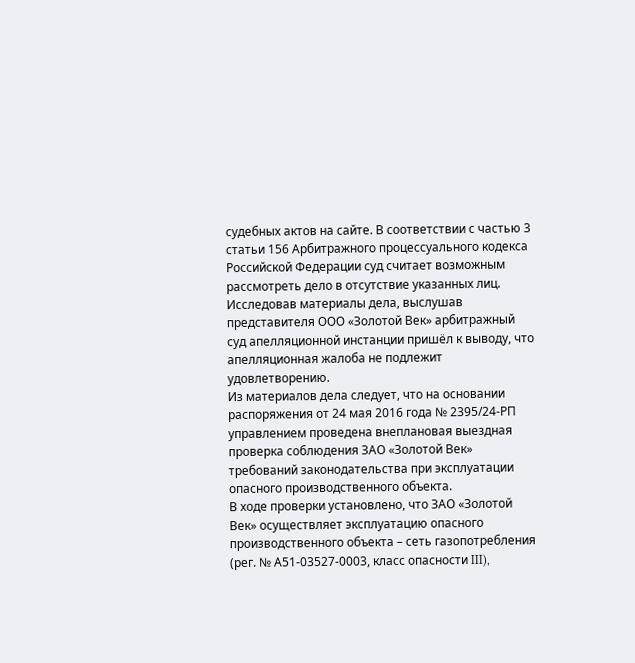судебных актов на сайте. В соответствии с частью 3 статьи 156 Арбитражного процессуального кодекса Российской Федерации суд считает возможным рассмотреть дело в отсутствие указанных лиц.
Исследовав материалы дела, выслушав представителя ООО «Золотой Век» арбитражный суд апелляционной инстанции пришёл к выводу, что апелляционная жалоба не подлежит удовлетворению.
Из материалов дела следует, что на основании распоряжения от 24 мая 2016 года № 2395/24-РП управлением проведена внеплановая выездная проверка соблюдения ЗАО «Золотой Век» требований законодательства при эксплуатации опасного производственного объекта.
В ходе проверки установлено, что ЗАО «Золотой Век» осуществляет эксплуатацию опасного производственного объекта – сеть газопотребления (рег. № А51-03527-0003, класс опасности III),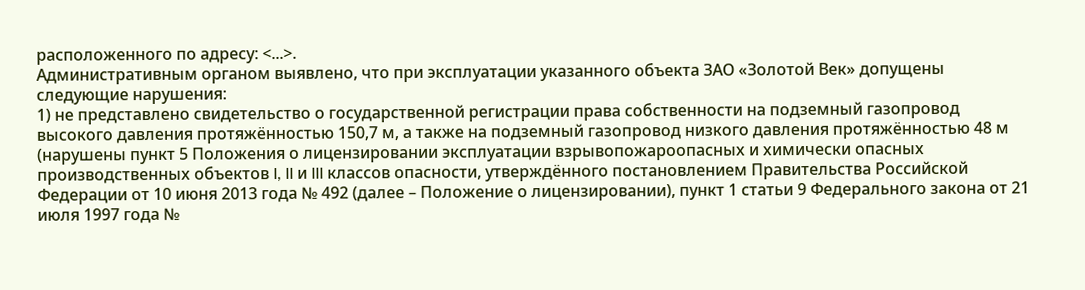расположенного по адресу: <...>.
Административным органом выявлено, что при эксплуатации указанного объекта ЗАО «Золотой Век» допущены следующие нарушения:
1) не представлено свидетельство о государственной регистрации права собственности на подземный газопровод высокого давления протяжённостью 150,7 м, а также на подземный газопровод низкого давления протяжённостью 48 м (нарушены пункт 5 Положения о лицензировании эксплуатации взрывопожароопасных и химически опасных производственных объектов I, II и III классов опасности, утверждённого постановлением Правительства Российской Федерации от 10 июня 2013 года № 492 (далее – Положение о лицензировании), пункт 1 статьи 9 Федерального закона от 21 июля 1997 года №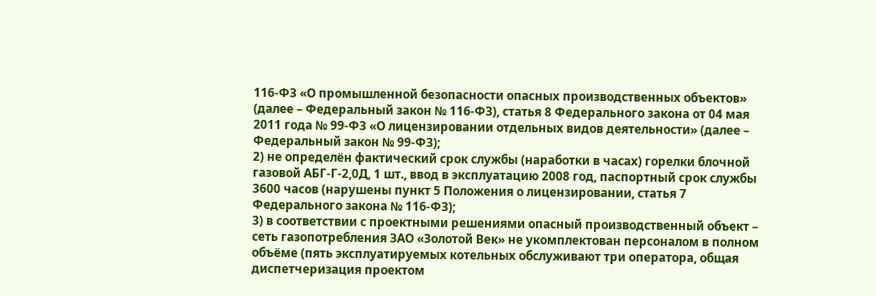116-ФЗ «О промышленной безопасности опасных производственных объектов» (далее – Федеральный закон № 116-ФЗ), статья 8 Федерального закона от 04 мая 2011 года № 99-ФЗ «О лицензировании отдельных видов деятельности» (далее – Федеральный закон № 99-ФЗ);
2) не определён фактический срок службы (наработки в часах) горелки блочной газовой АБГ-Г-2,0Д, 1 шт., ввод в эксплуатацию 2008 год, паспортный срок службы 3600 часов (нарушены пункт 5 Положения о лицензировании, статья 7 Федерального закона № 116-ФЗ);
3) в соответствии с проектными решениями опасный производственный объект – сеть газопотребления ЗАО «Золотой Век» не укомплектован персоналом в полном объёме (пять эксплуатируемых котельных обслуживают три оператора, общая диспетчеризация проектом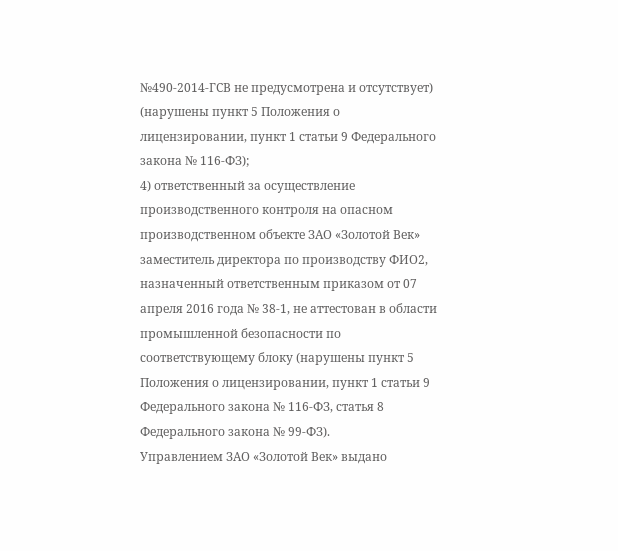№490-2014-ГСВ не предусмотрена и отсутствует) (нарушены пункт 5 Положения о лицензировании, пункт 1 статьи 9 Федерального закона № 116-ФЗ);
4) ответственный за осуществление производственного контроля на опасном производственном объекте ЗАО «Золотой Век» заместитель директора по производству ФИО2, назначенный ответственным приказом от 07 апреля 2016 года № 38-1, не аттестован в области промышленной безопасности по соответствующему блоку (нарушены пункт 5 Положения о лицензировании, пункт 1 статьи 9 Федерального закона № 116-ФЗ, статья 8 Федерального закона № 99-ФЗ).
Управлением ЗАО «Золотой Век» выдано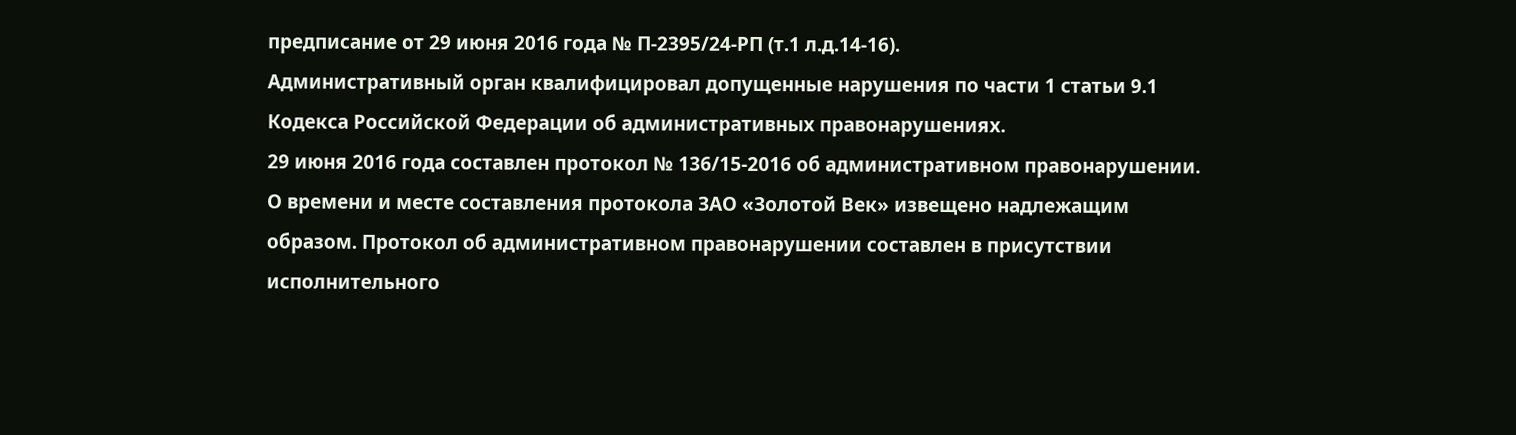предписание от 29 июня 2016 года № П-2395/24-РП (т.1 л.д.14-16).
Административный орган квалифицировал допущенные нарушения по части 1 статьи 9.1 Кодекса Российской Федерации об административных правонарушениях.
29 июня 2016 года составлен протокол № 136/15-2016 об административном правонарушении. О времени и месте составления протокола ЗАО «Золотой Век» извещено надлежащим образом. Протокол об административном правонарушении составлен в присутствии исполнительного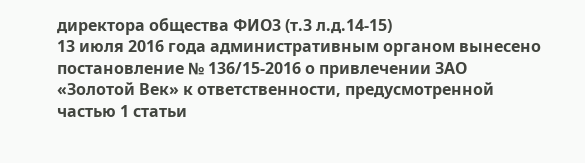директора общества ФИО3 (т.3 л.д.14-15)
13 июля 2016 года административным органом вынесено постановление № 136/15-2016 о привлечении ЗАО «Золотой Век» к ответственности, предусмотренной частью 1 статьи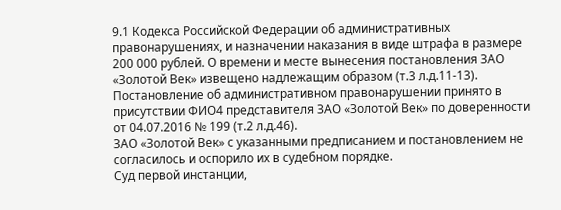9.1 Кодекса Российской Федерации об административных правонарушениях, и назначении наказания в виде штрафа в размере 200 000 рублей. О времени и месте вынесения постановления ЗАО «Золотой Век» извещено надлежащим образом (т.3 л.д.11-13). Постановление об административном правонарушении принято в присутствии ФИО4 представителя ЗАО «Золотой Век» по доверенности от 04.07.2016 № 199 (т.2 л.д.46).
ЗАО «Золотой Век» с указанными предписанием и постановлением не согласилось и оспорило их в судебном порядке.
Суд первой инстанции,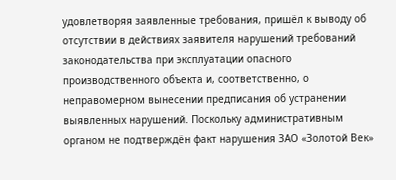удовлетворяя заявленные требования, пришёл к выводу об отсутствии в действиях заявителя нарушений требований законодательства при эксплуатации опасного производственного объекта и, соответственно, о неправомерном вынесении предписания об устранении выявленных нарушений. Поскольку административным органом не подтверждён факт нарушения ЗАО «Золотой Век»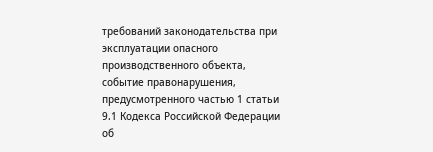требований законодательства при эксплуатации опасного производственного объекта, событие правонарушения, предусмотренного частью 1 статьи 9.1 Кодекса Российской Федерации об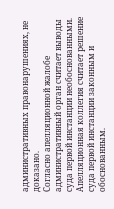административных правонарушениях, не доказано.
Согласно апелляционной жалобе административный орган считает выводы суда первой инстанции необоснованными.
Апелляционная коллегия считает решение суда первой инстанции законным и обоснованным.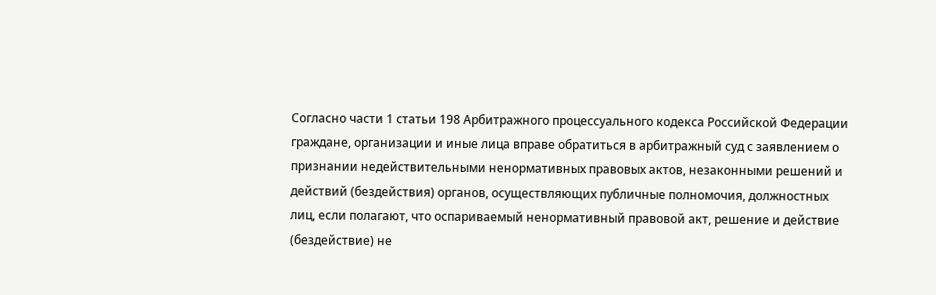Согласно части 1 статьи 198 Арбитражного процессуального кодекса Российской Федерации граждане, организации и иные лица вправе обратиться в арбитражный суд с заявлением о признании недействительными ненормативных правовых актов, незаконными решений и действий (бездействия) органов, осуществляющих публичные полномочия, должностных лиц, если полагают, что оспариваемый ненормативный правовой акт, решение и действие (бездействие) не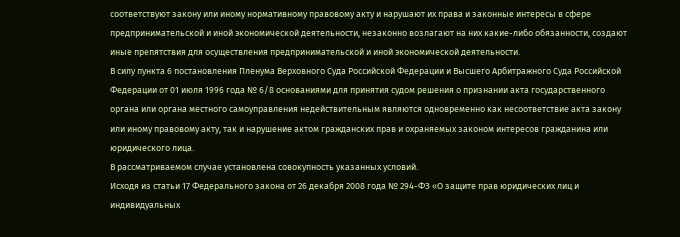соответствуют закону или иному нормативному правовому акту и нарушают их права и законные интересы в сфере предпринимательской и иной экономической деятельности, незаконно возлагают на них какие-либо обязанности, создают иные препятствия для осуществления предпринимательской и иной экономической деятельности.
В силу пункта 6 постановления Пленума Верховного Суда Российской Федерации и Высшего Арбитражного Суда Российской Федерации от 01 июля 1996 года № 6/8 основаниями для принятия судом решения о признании акта государственного органа или органа местного самоуправления недействительным являются одновременно как несоответствие акта закону или иному правовому акту, так и нарушение актом гражданских прав и охраняемых законом интересов гражданина или юридического лица.
В рассматриваемом случае установлена совокупность указанных условий.
Исходя из статьи 17 Федерального закона от 26 декабря 2008 года № 294-ФЗ «О защите прав юридических лиц и индивидуальных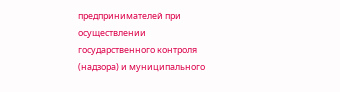предпринимателей при осуществлении государственного контроля (надзора) и муниципального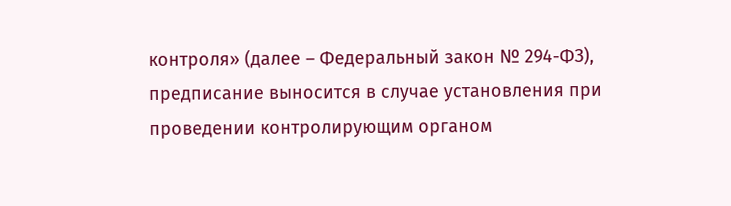контроля» (далее – Федеральный закон № 294-ФЗ), предписание выносится в случае установления при проведении контролирующим органом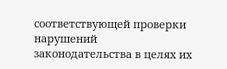соответствующей проверки нарушений законодательства в целях их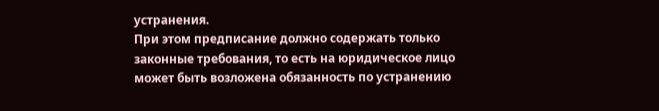устранения.
При этом предписание должно содержать только законные требования, то есть на юридическое лицо может быть возложена обязанность по устранению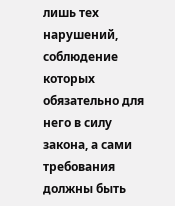лишь тех нарушений, соблюдение которых обязательно для него в силу закона, а сами требования должны быть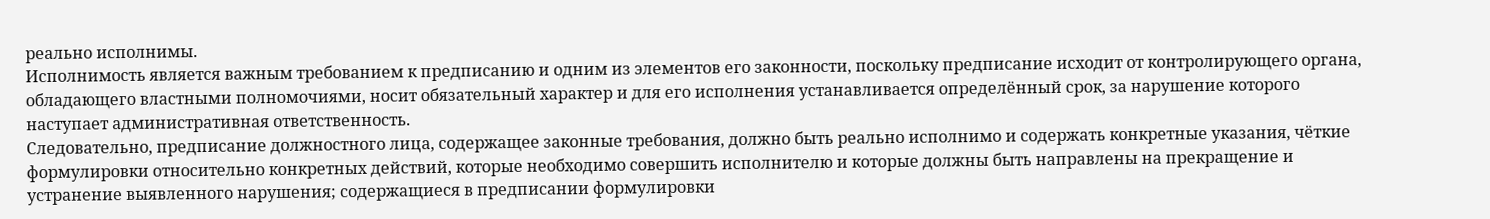реально исполнимы.
Исполнимость является важным требованием к предписанию и одним из элементов его законности, поскольку предписание исходит от контролирующего органа, обладающего властными полномочиями, носит обязательный характер и для его исполнения устанавливается определённый срок, за нарушение которого наступает административная ответственность.
Следовательно, предписание должностного лица, содержащее законные требования, должно быть реально исполнимо и содержать конкретные указания, чёткие формулировки относительно конкретных действий, которые необходимо совершить исполнителю и которые должны быть направлены на прекращение и устранение выявленного нарушения; содержащиеся в предписании формулировки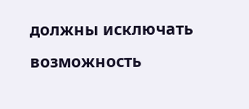должны исключать возможность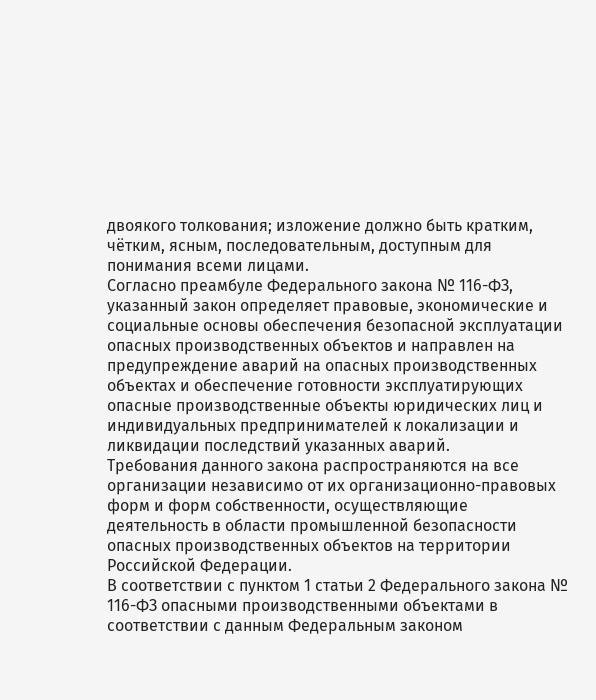двоякого толкования; изложение должно быть кратким, чётким, ясным, последовательным, доступным для понимания всеми лицами.
Согласно преамбуле Федерального закона № 116-ФЗ, указанный закон определяет правовые, экономические и социальные основы обеспечения безопасной эксплуатации опасных производственных объектов и направлен на предупреждение аварий на опасных производственных объектах и обеспечение готовности эксплуатирующих опасные производственные объекты юридических лиц и индивидуальных предпринимателей к локализации и ликвидации последствий указанных аварий.
Требования данного закона распространяются на все организации независимо от их организационно-правовых форм и форм собственности, осуществляющие деятельность в области промышленной безопасности опасных производственных объектов на территории Российской Федерации.
В соответствии с пунктом 1 статьи 2 Федерального закона № 116-ФЗ опасными производственными объектами в соответствии с данным Федеральным законом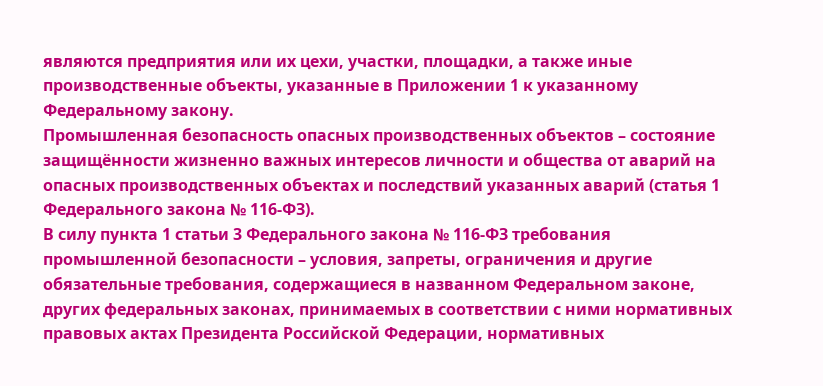являются предприятия или их цехи, участки, площадки, а также иные производственные объекты, указанные в Приложении 1 к указанному Федеральному закону.
Промышленная безопасность опасных производственных объектов – состояние защищённости жизненно важных интересов личности и общества от аварий на опасных производственных объектах и последствий указанных аварий (статья 1 Федерального закона № 116-ФЗ).
В силу пункта 1 статьи 3 Федерального закона № 116-ФЗ требования промышленной безопасности – условия, запреты, ограничения и другие обязательные требования, содержащиеся в названном Федеральном законе, других федеральных законах, принимаемых в соответствии с ними нормативных правовых актах Президента Российской Федерации, нормативных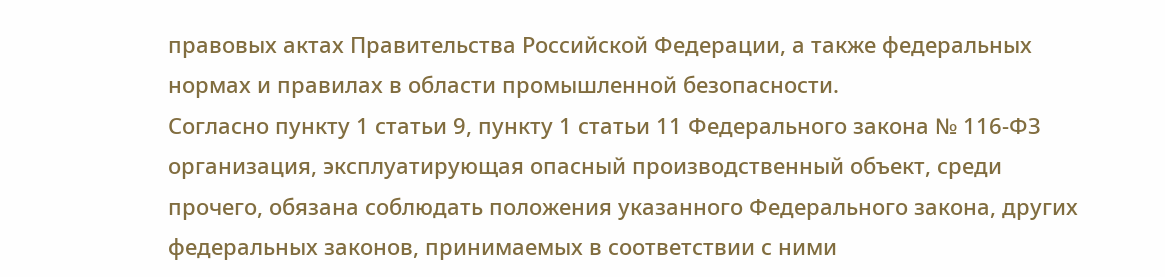правовых актах Правительства Российской Федерации, а также федеральных нормах и правилах в области промышленной безопасности.
Согласно пункту 1 статьи 9, пункту 1 статьи 11 Федерального закона № 116-ФЗ организация, эксплуатирующая опасный производственный объект, среди прочего, обязана соблюдать положения указанного Федерального закона, других федеральных законов, принимаемых в соответствии с ними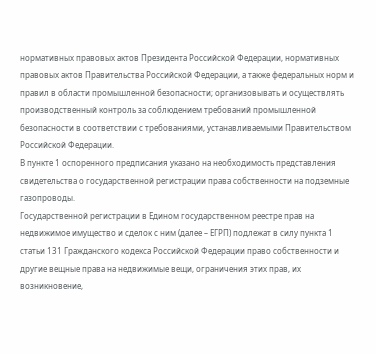нормативных правовых актов Президента Российской Федерации, нормативных правовых актов Правительства Российской Федерации, а также федеральных норм и правил в области промышленной безопасности; организовывать и осуществлять производственный контроль за соблюдением требований промышленной безопасности в соответствии с требованиями, устанавливаемыми Правительством Российской Федерации.
В пункте 1 оспоренного предписания указано на необходимость представления свидетельства о государственной регистрации права собственности на подземные газопроводы.
Государственной регистрации в Едином государственном реестре прав на недвижимое имущество и сделок с ним (далее – ЕГРП) подлежат в силу пункта 1 статьи 131 Гражданского кодекса Российской Федерации право собственности и другие вещные права на недвижимые вещи, ограничения этих прав, их возникновение,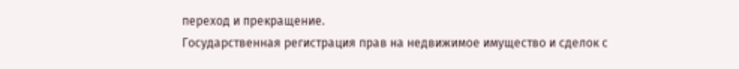переход и прекращение.
Государственная регистрация прав на недвижимое имущество и сделок с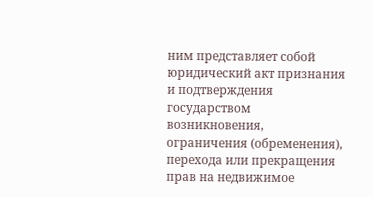ним представляет собой юридический акт признания и подтверждения государством возникновения, ограничения (обременения), перехода или прекращения прав на недвижимое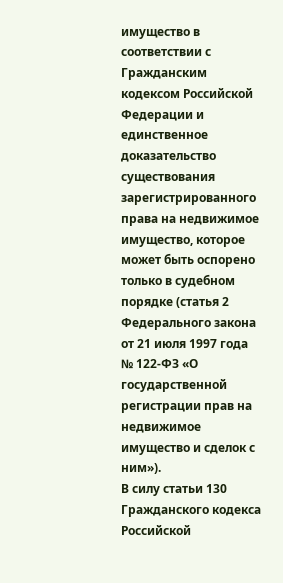имущество в соответствии с Гражданским кодексом Российской Федерации и единственное доказательство существования зарегистрированного права на недвижимое имущество, которое может быть оспорено только в судебном порядке (статья 2 Федерального закона от 21 июля 1997 года № 122-ФЗ «О государственной регистрации прав на недвижимое имущество и сделок с ним»).
В силу статьи 130 Гражданского кодекса Российской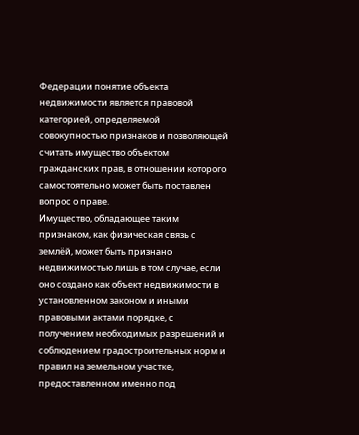Федерации понятие объекта недвижимости является правовой категорией, определяемой совокупностью признаков и позволяющей считать имущество объектом гражданских прав, в отношении которого самостоятельно может быть поставлен вопрос о праве.
Имущество, обладающее таким признаком, как физическая связь с землёй, может быть признано недвижимостью лишь в том случае, если оно создано как объект недвижимости в установленном законом и иными правовыми актами порядке, с получением необходимых разрешений и соблюдением градостроительных норм и правил на земельном участке, предоставленном именно под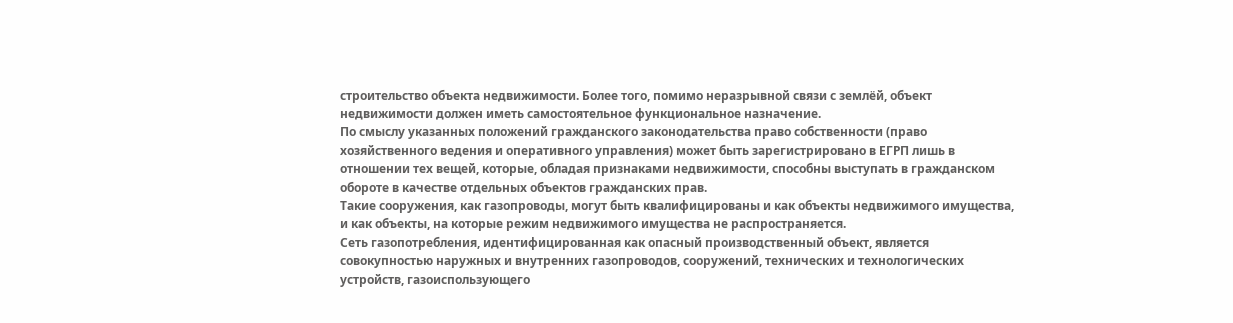строительство объекта недвижимости. Более того, помимо неразрывной связи с землёй, объект недвижимости должен иметь самостоятельное функциональное назначение.
По смыслу указанных положений гражданского законодательства право собственности (право хозяйственного ведения и оперативного управления) может быть зарегистрировано в ЕГРП лишь в отношении тех вещей, которые, обладая признаками недвижимости, способны выступать в гражданском обороте в качестве отдельных объектов гражданских прав.
Такие сооружения, как газопроводы, могут быть квалифицированы и как объекты недвижимого имущества, и как объекты, на которые режим недвижимого имущества не распространяется.
Сеть газопотребления, идентифицированная как опасный производственный объект, является совокупностью наружных и внутренних газопроводов, сооружений, технических и технологических устройств, газоиспользующего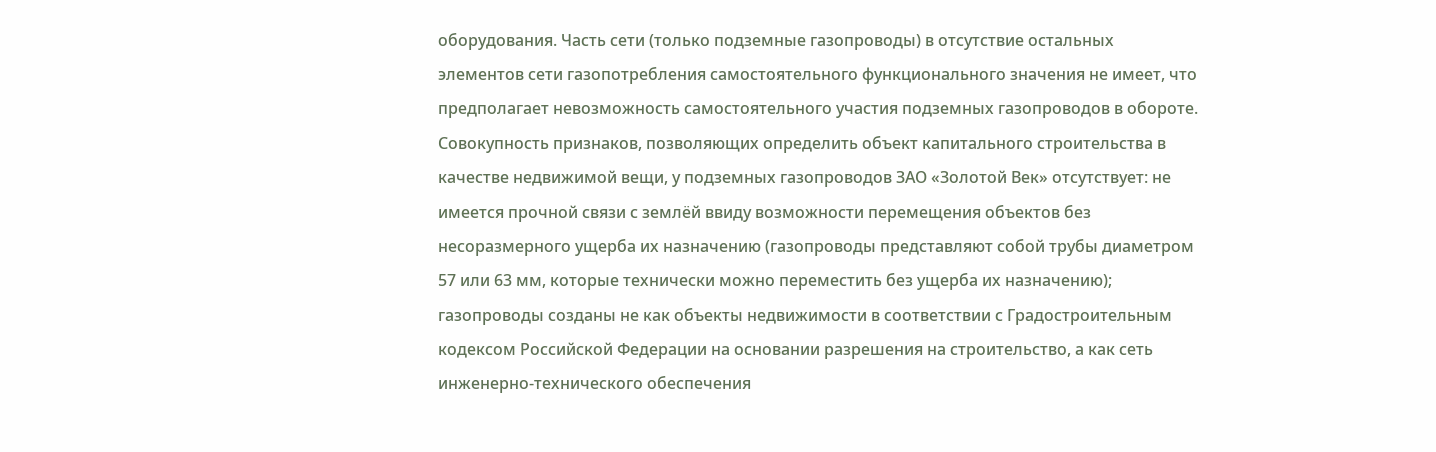оборудования. Часть сети (только подземные газопроводы) в отсутствие остальных элементов сети газопотребления самостоятельного функционального значения не имеет, что предполагает невозможность самостоятельного участия подземных газопроводов в обороте.
Совокупность признаков, позволяющих определить объект капитального строительства в качестве недвижимой вещи, у подземных газопроводов ЗАО «Золотой Век» отсутствует: не имеется прочной связи с землёй ввиду возможности перемещения объектов без несоразмерного ущерба их назначению (газопроводы представляют собой трубы диаметром 57 или 63 мм, которые технически можно переместить без ущерба их назначению); газопроводы созданы не как объекты недвижимости в соответствии с Градостроительным кодексом Российской Федерации на основании разрешения на строительство, а как сеть инженерно-технического обеспечения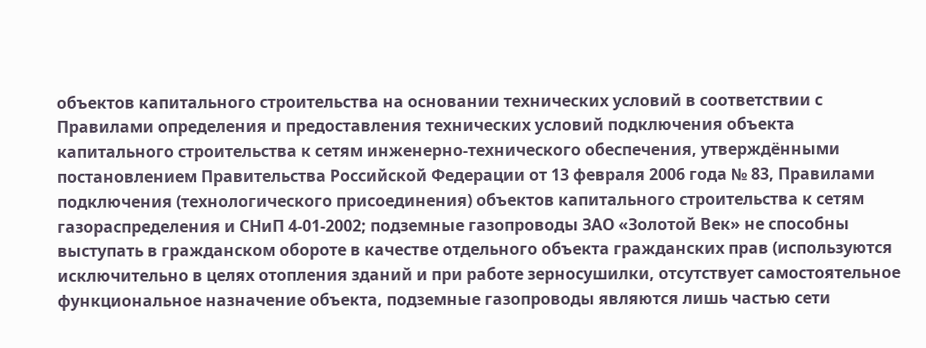объектов капитального строительства на основании технических условий в соответствии с Правилами определения и предоставления технических условий подключения объекта капитального строительства к сетям инженерно-технического обеспечения, утверждёнными постановлением Правительства Российской Федерации от 13 февраля 2006 года № 83, Правилами подключения (технологического присоединения) объектов капитального строительства к сетям газораспределения и СНиП 4-01-2002; подземные газопроводы ЗАО «Золотой Век» не способны выступать в гражданском обороте в качестве отдельного объекта гражданских прав (используются исключительно в целях отопления зданий и при работе зерносушилки, отсутствует самостоятельное функциональное назначение объекта, подземные газопроводы являются лишь частью сети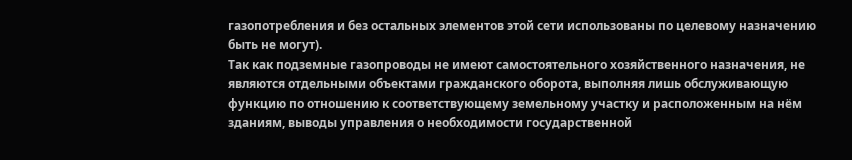газопотребления и без остальных элементов этой сети использованы по целевому назначению быть не могут).
Так как подземные газопроводы не имеют самостоятельного хозяйственного назначения, не являются отдельными объектами гражданского оборота, выполняя лишь обслуживающую функцию по отношению к соответствующему земельному участку и расположенным на нём зданиям, выводы управления о необходимости государственной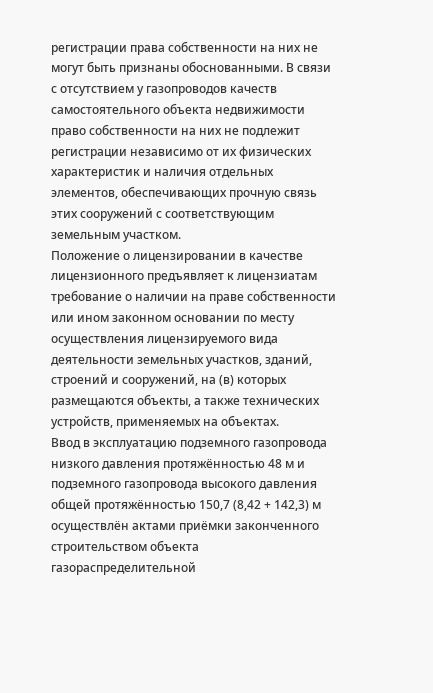регистрации права собственности на них не могут быть признаны обоснованными. В связи с отсутствием у газопроводов качеств самостоятельного объекта недвижимости право собственности на них не подлежит регистрации независимо от их физических характеристик и наличия отдельных элементов, обеспечивающих прочную связь этих сооружений с соответствующим земельным участком.
Положение о лицензировании в качестве лицензионного предъявляет к лицензиатам требование о наличии на праве собственности или ином законном основании по месту осуществления лицензируемого вида деятельности земельных участков, зданий, строений и сооружений, на (в) которых размещаются объекты, а также технических устройств, применяемых на объектах.
Ввод в эксплуатацию подземного газопровода низкого давления протяжённостью 48 м и подземного газопровода высокого давления общей протяжённостью 150,7 (8,42 + 142,3) м осуществлён актами приёмки законченного строительством объекта газораспределительной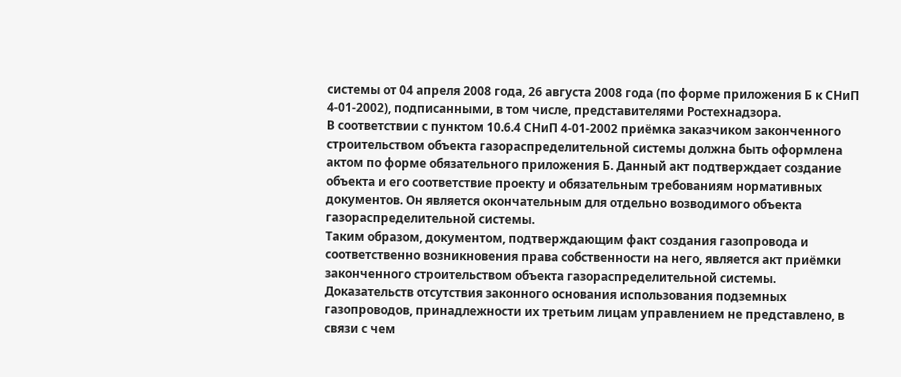системы от 04 апреля 2008 года, 26 августа 2008 года (по форме приложения Б к СНиП 4-01-2002), подписанными, в том числе, представителями Ростехнадзора.
В соответствии с пунктом 10.6.4 СНиП 4-01-2002 приёмка заказчиком законченного строительством объекта газораспределительной системы должна быть оформлена актом по форме обязательного приложения Б. Данный акт подтверждает создание объекта и его соответствие проекту и обязательным требованиям нормативных документов. Он является окончательным для отдельно возводимого объекта газораспределительной системы.
Таким образом, документом, подтверждающим факт создания газопровода и соответственно возникновения права собственности на него, является акт приёмки законченного строительством объекта газораспределительной системы.
Доказательств отсутствия законного основания использования подземных газопроводов, принадлежности их третьим лицам управлением не представлено, в связи с чем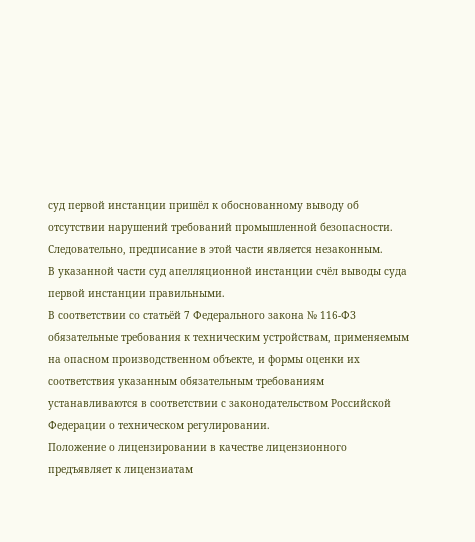суд первой инстанции пришёл к обоснованному выводу об отсутствии нарушений требований промышленной безопасности.
Следовательно, предписание в этой части является незаконным.
В указанной части суд апелляционной инстанции счёл выводы суда первой инстанции правильными.
В соответствии со статьёй 7 Федерального закона № 116-ФЗ обязательные требования к техническим устройствам, применяемым на опасном производственном объекте, и формы оценки их соответствия указанным обязательным требованиям устанавливаются в соответствии с законодательством Российской Федерации о техническом регулировании.
Положение о лицензировании в качестве лицензионного предъявляет к лицензиатам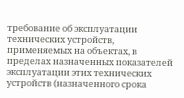требование об эксплуатации технических устройств, применяемых на объектах, в пределах назначенных показателей эксплуатации этих технических устройств (назначенного срока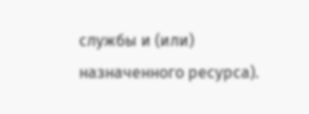службы и (или) назначенного ресурса).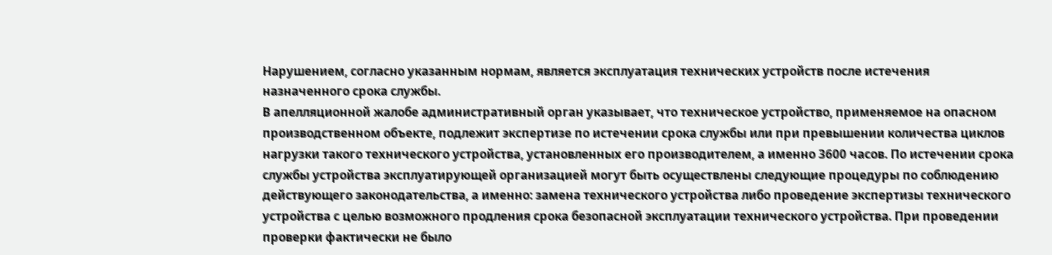Нарушением, согласно указанным нормам, является эксплуатация технических устройств после истечения назначенного срока службы.
В апелляционной жалобе административный орган указывает, что техническое устройство, применяемое на опасном производственном объекте, подлежит экспертизе по истечении срока службы или при превышении количества циклов нагрузки такого технического устройства, установленных его производителем, а именно 3600 часов. По истечении срока службы устройства эксплуатирующей организацией могут быть осуществлены следующие процедуры по соблюдению действующего законодательства, а именно: замена технического устройства либо проведение экспертизы технического устройства с целью возможного продления срока безопасной эксплуатации технического устройства. При проведении проверки фактически не было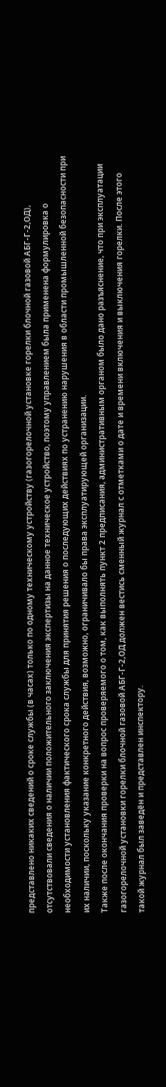представлено никаких сведений о сроке службы (в часах) только по одному техническому устройству (газогорелочной установке горелки блочной газовой АБГ-Г-2,ОД), отсутствовали сведения о наличии положительного заключения экспертизы на данное техническое устройство, поэтому управлением была применена формулировка о необходимости установления фактического срока службы для принятия решения о последующих действиях по устранению нарушения в области промышленной безопасности при их наличии, поскольку указание конкретного действия, возможно, ограничивало бы права эксплуатирующей организации.
Также после окончания проверки на вопрос проверяемого о том, как выполнять пункт 2 предписания, административным органом было дано разъяснение, что при эксплуатации газогорелочной установки горелки блочной газовой АБГ-Г-2,ОД должен вестись сменный журнал с отметками о дате и времени включения и выключения горелки. После этого такой журнал был заведён и представлен инспектору.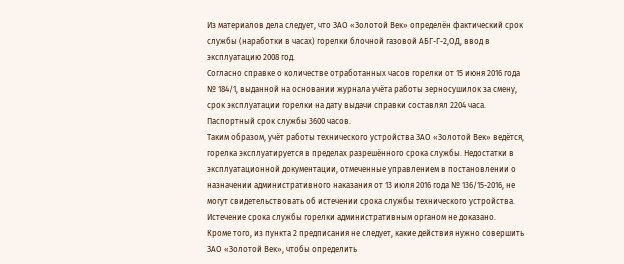Из материалов дела следует, что ЗАО «Золотой Век» определён фактический срок службы (наработки в часах) горелки блочной газовой АБГ-Г-2,ОД, ввод в эксплуатацию 2008 год.
Согласно справке о количестве отработанных часов горелки от 15 июня 2016 года № 184/1, выданной на основании журнала учёта работы зерносушилок за смену, срок эксплуатации горелки на дату выдачи справки составлял 2204 часа. Паспортный срок службы 3600 часов.
Таким образом, учёт работы технического устройства ЗАО «Золотой Век» ведётся, горелка эксплуатируется в пределах разрешённого срока службы. Недостатки в эксплуатационной документации, отмеченные управлением в постановлении о назначении административного наказания от 13 июля 2016 года № 136/15-2016, не могут свидетельствовать об истечении срока службы технического устройства. Истечение срока службы горелки административным органом не доказано.
Кроме того, из пункта 2 предписания не следует, какие действия нужно совершить ЗАО «Золотой Век», чтобы определить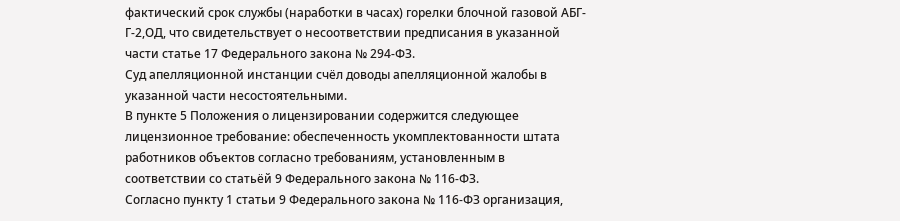фактический срок службы (наработки в часах) горелки блочной газовой АБГ-Г-2,ОД, что свидетельствует о несоответствии предписания в указанной части статье 17 Федерального закона № 294-ФЗ.
Суд апелляционной инстанции счёл доводы апелляционной жалобы в указанной части несостоятельными.
В пункте 5 Положения о лицензировании содержится следующее лицензионное требование: обеспеченность укомплектованности штата работников объектов согласно требованиям, установленным в соответствии со статьёй 9 Федерального закона № 116-ФЗ.
Согласно пункту 1 статьи 9 Федерального закона № 116-ФЗ организация,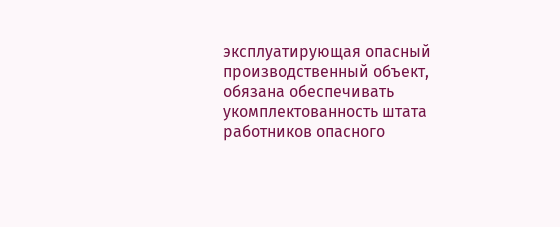эксплуатирующая опасный производственный объект, обязана обеспечивать укомплектованность штата работников опасного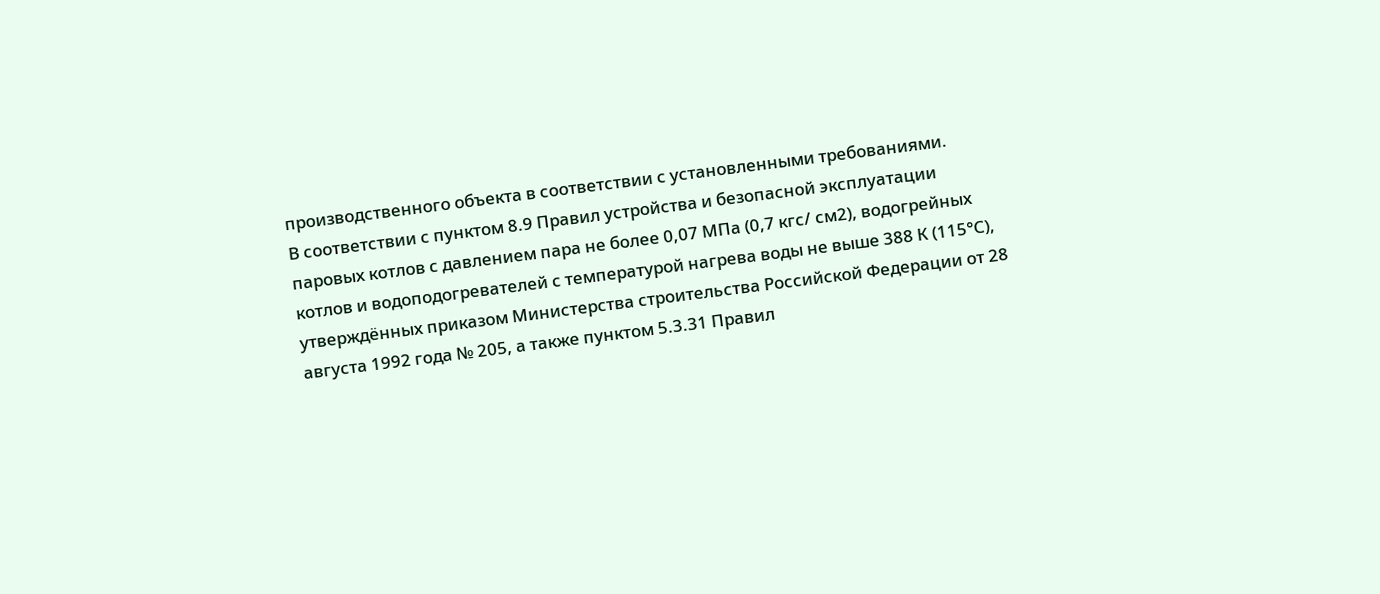производственного объекта в соответствии с установленными требованиями.
В соответствии с пунктом 8.9 Правил устройства и безопасной эксплуатации паровых котлов с давлением пара не более 0,07 МПа (0,7 кгс/ см2), водогрейных котлов и водоподогревателей с температурой нагрева воды не выше 388 К (115°С), утверждённых приказом Министерства строительства Российской Федерации от 28 августа 1992 года № 205, а также пунктом 5.3.31 Правил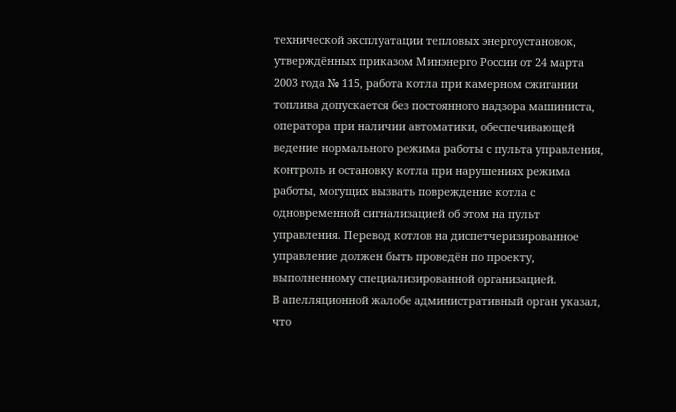технической эксплуатации тепловых энергоустановок, утверждённых приказом Минэнерго России от 24 марта 2003 года № 115, работа котла при камерном сжигании топлива допускается без постоянного надзора машиниста, оператора при наличии автоматики, обеспечивающей ведение нормального режима работы с пульта управления, контроль и остановку котла при нарушениях режима работы, могущих вызвать повреждение котла с одновременной сигнализацией об этом на пульт управления. Перевод котлов на диспетчеризированное управление должен быть проведён по проекту, выполненному специализированной организацией.
В апелляционной жалобе административный орган указал, что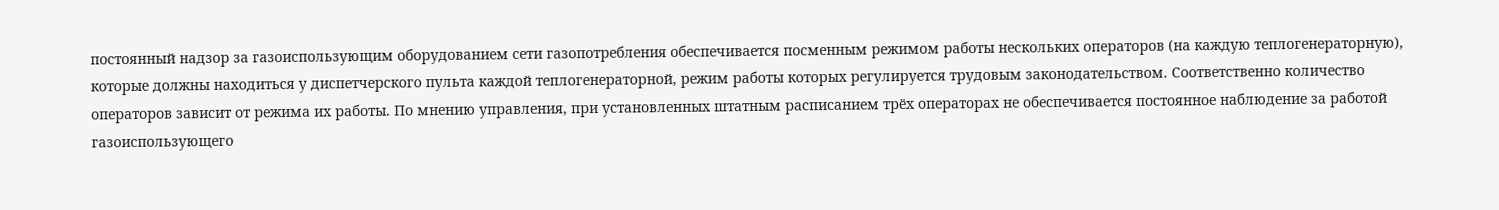постоянный надзор за газоиспользующим оборудованием сети газопотребления обеспечивается посменным режимом работы нескольких операторов (на каждую теплогенераторную), которые должны находиться у диспетчерского пульта каждой теплогенераторной, режим работы которых регулируется трудовым законодательством. Соответственно количество операторов зависит от режима их работы. По мнению управления, при установленных штатным расписанием трёх операторах не обеспечивается постоянное наблюдение за работой газоиспользующего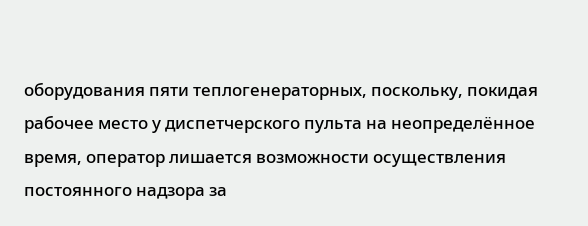оборудования пяти теплогенераторных, поскольку, покидая рабочее место у диспетчерского пульта на неопределённое время, оператор лишается возможности осуществления постоянного надзора за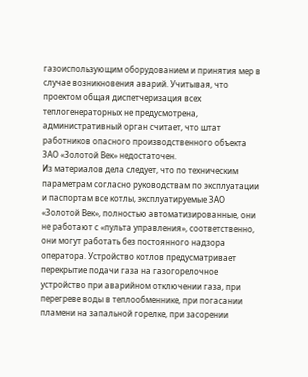газоиспользующим оборудованием и принятия мер в случае возникновения аварий. Учитывая, что проектом общая диспетчеризация всех теплогенераторных не предусмотрена, административный орган считает, что штат работников опасного производственного объекта ЗАО «Золотой Век» недостаточен.
Из материалов дела следует, что по техническим параметрам согласно руководствам по эксплуатации и паспортам все котлы, эксплуатируемые ЗАО «Золотой Век», полностью автоматизированные, они не работают с «пульта управления», соответственно, они могут работать без постоянного надзора оператора. Устройство котлов предусматривает перекрытие подачи газа на газогорелочное устройство при аварийном отключении газа, при перегреве воды в теплообменнике, при погасании пламени на запальной горелке, при засорении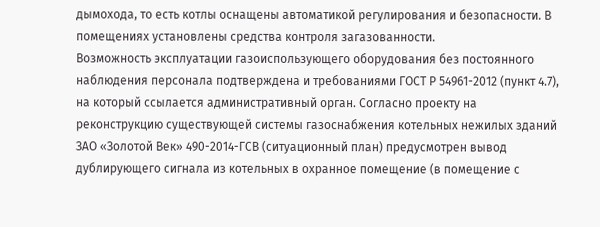дымохода, то есть котлы оснащены автоматикой регулирования и безопасности. В помещениях установлены средства контроля загазованности.
Возможность эксплуатации газоиспользующего оборудования без постоянного наблюдения персонала подтверждена и требованиями ГОСТ Р 54961-2012 (пункт 4.7), на который ссылается административный орган. Согласно проекту на реконструкцию существующей системы газоснабжения котельных нежилых зданий ЗАО «Золотой Век» 490-2014-ГСВ (ситуационный план) предусмотрен вывод дублирующего сигнала из котельных в охранное помещение (в помещение с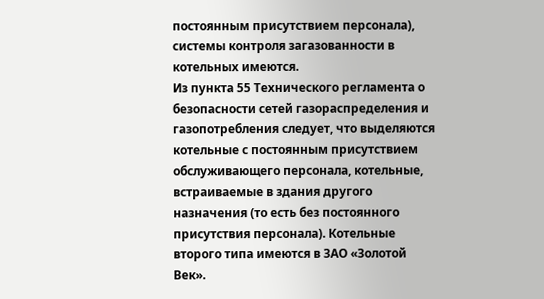постоянным присутствием персонала), системы контроля загазованности в котельных имеются.
Из пункта 55 Технического регламента о безопасности сетей газораспределения и газопотребления следует, что выделяются котельные с постоянным присутствием обслуживающего персонала, котельные, встраиваемые в здания другого назначения (то есть без постоянного присутствия персонала). Котельные второго типа имеются в ЗАО «Золотой Век».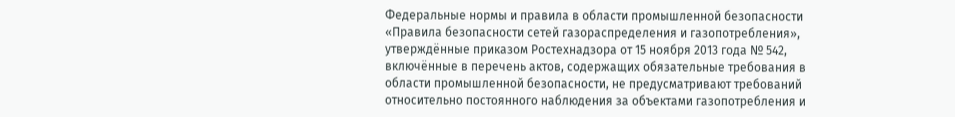Федеральные нормы и правила в области промышленной безопасности «Правила безопасности сетей газораспределения и газопотребления», утверждённые приказом Ростехнадзора от 15 ноября 2013 года № 542, включённые в перечень актов, содержащих обязательные требования в области промышленной безопасности, не предусматривают требований относительно постоянного наблюдения за объектами газопотребления и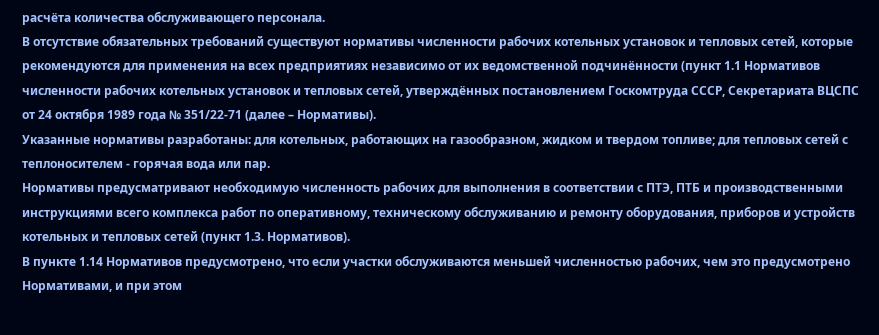расчёта количества обслуживающего персонала.
В отсутствие обязательных требований существуют нормативы численности рабочих котельных установок и тепловых сетей, которые рекомендуются для применения на всех предприятиях независимо от их ведомственной подчинённости (пункт 1.1 Нормативов численности рабочих котельных установок и тепловых сетей, утверждённых постановлением Госкомтруда СССР, Секретариата ВЦСПС от 24 октября 1989 года № 351/22-71 (далее – Нормативы).
Указанные нормативы разработаны: для котельных, работающих на газообразном, жидком и твердом топливе; для тепловых сетей с теплоносителем - горячая вода или пар.
Нормативы предусматривают необходимую численность рабочих для выполнения в соответствии с ПТЭ, ПТБ и производственными инструкциями всего комплекса работ по оперативному, техническому обслуживанию и ремонту оборудования, приборов и устройств котельных и тепловых сетей (пункт 1.3. Нормативов).
В пункте 1.14 Нормативов предусмотрено, что если участки обслуживаются меньшей численностью рабочих, чем это предусмотрено Нормативами, и при этом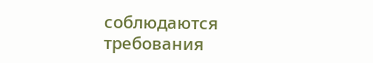соблюдаются требования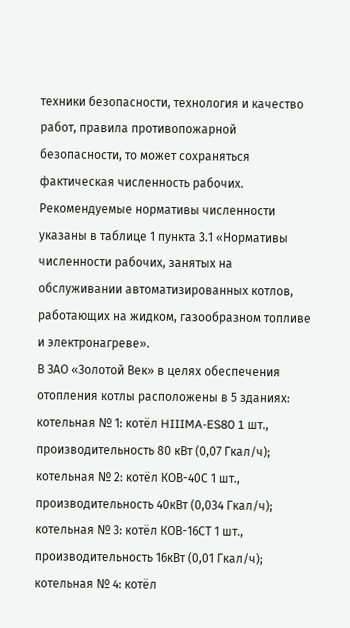техники безопасности, технология и качество работ, правила противопожарной безопасности, то может сохраняться фактическая численность рабочих.
Рекомендуемые нормативы численности указаны в таблице 1 пункта 3.1 «Нормативы численности рабочих, занятых на обслуживании автоматизированных котлов, работающих на жидком, газообразном топливе и электронагреве».
В ЗАО «Золотой Век» в целях обеспечения отопления котлы расположены в 5 зданиях:
котельная № 1: котёл HIIIMA-ES80 1 шт., производительность 80 кВт (0,07 Гкал/ч);
котельная № 2: котёл КОВ-40С 1 шт., производительность 40кВт (0,034 Гкал/ч);
котельная № 3: котёл КОВ-16СТ 1 шт., производительность 16кВт (0,01 Гкал/ч);
котельная № 4: котёл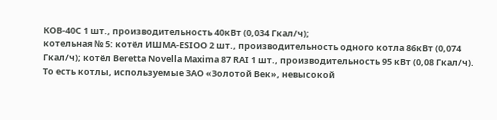КОВ-40С 1 шт., производительность 40кВт (0,034 Гкал/ч);
котельная № 5: котёл ИШМА-ESIOO 2 шт., производительность одного котла 86кВт (0,074 Гкал/ч); котёл Beretta Novella Maxima 87 RAI 1 шт., производительность 95 кВт (0,08 Гкал/ч).
То есть котлы, используемые ЗАО «Золотой Век», невысокой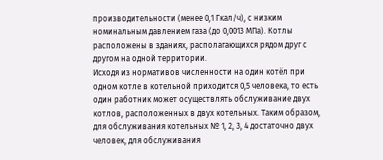производительности (менее 0,1 Гкал/ч), с низким номинальным давлением газа (до 0,0013 МПа). Котлы расположены в зданиях, располагающихся рядом друг с другом на одной территории.
Исходя из нормативов численности на один котёл при одном котле в котельной приходится 0,5 человека, то есть один работник может осуществлять обслуживание двух котлов, расположенных в двух котельных. Таким образом, для обслуживания котельных № 1, 2, 3, 4 достаточно двух человек, для обслуживания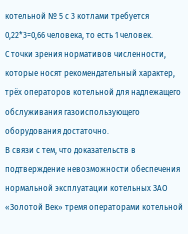котельной № 5 с 3 котлами требуется 0,22*3=0,66 человека, то есть 1 человек.
С точки зрения нормативов численности, которые носят рекомендательный характер, трёх операторов котельной для надлежащего обслуживания газоиспользующего оборудования достаточно.
В связи с тем, что доказательств в подтверждение невозможности обеспечения нормальной эксплуатации котельных ЗАО «Золотой Век» тремя операторами котельной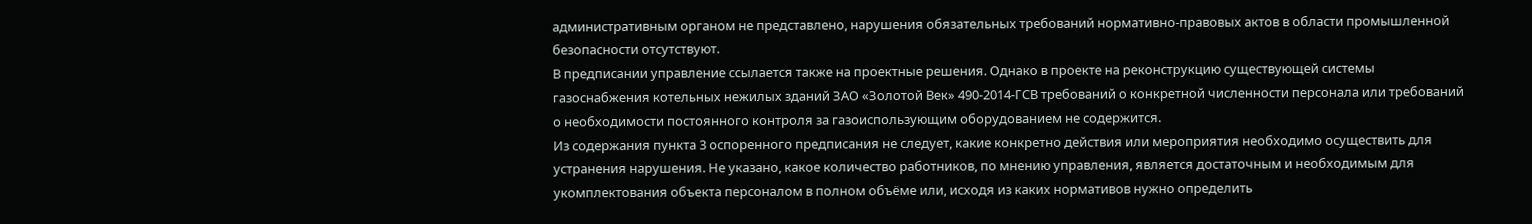административным органом не представлено, нарушения обязательных требований нормативно-правовых актов в области промышленной безопасности отсутствуют.
В предписании управление ссылается также на проектные решения. Однако в проекте на реконструкцию существующей системы газоснабжения котельных нежилых зданий ЗАО «Золотой Век» 490-2014-ГСВ требований о конкретной численности персонала или требований о необходимости постоянного контроля за газоиспользующим оборудованием не содержится.
Из содержания пункта 3 оспоренного предписания не следует, какие конкретно действия или мероприятия необходимо осуществить для устранения нарушения. Не указано, какое количество работников, по мнению управления, является достаточным и необходимым для укомплектования объекта персоналом в полном объёме или, исходя из каких нормативов нужно определить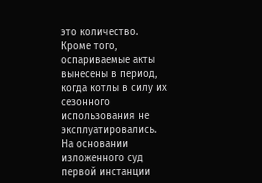это количество. Кроме того, оспариваемые акты вынесены в период, когда котлы в силу их сезонного использования не эксплуатировались.
На основании изложенного суд первой инстанции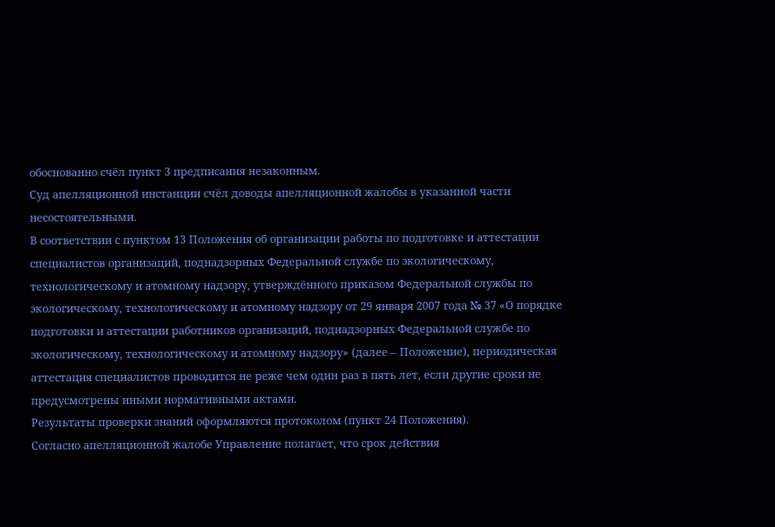обоснованно счёл пункт 3 предписания незаконным.
Суд апелляционной инстанции счёл доводы апелляционной жалобы в указанной части несостоятельными.
В соответствии с пунктом 13 Положения об организации работы по подготовке и аттестации специалистов организаций, поднадзорных Федеральной службе по экологическому, технологическому и атомному надзору, утверждённого приказом Федеральной службы по экологическому, технологическому и атомному надзору от 29 января 2007 года № 37 «О порядке подготовки и аттестации работников организаций, поднадзорных Федеральной службе по экологическому, технологическому и атомному надзору» (далее – Положение), периодическая аттестация специалистов проводится не реже чем один раз в пять лет, если другие сроки не предусмотрены иными нормативными актами.
Результаты проверки знаний оформляются протоколом (пункт 24 Положения).
Согласно апелляционной жалобе Управление полагает, что срок действия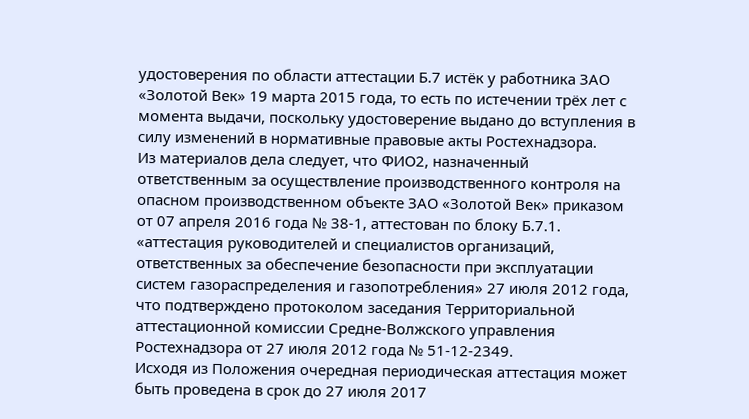удостоверения по области аттестации Б.7 истёк у работника ЗАО «Золотой Век» 19 марта 2015 года, то есть по истечении трёх лет с момента выдачи, поскольку удостоверение выдано до вступления в силу изменений в нормативные правовые акты Ростехнадзора.
Из материалов дела следует, что ФИО2, назначенный ответственным за осуществление производственного контроля на опасном производственном объекте ЗАО «Золотой Век» приказом от 07 апреля 2016 года № 38-1, аттестован по блоку Б.7.1. «аттестация руководителей и специалистов организаций, ответственных за обеспечение безопасности при эксплуатации систем газораспределения и газопотребления» 27 июля 2012 года, что подтверждено протоколом заседания Территориальной аттестационной комиссии Средне-Волжского управления Ростехнадзора от 27 июля 2012 года № 51-12-2349.
Исходя из Положения очередная периодическая аттестация может быть проведена в срок до 27 июля 2017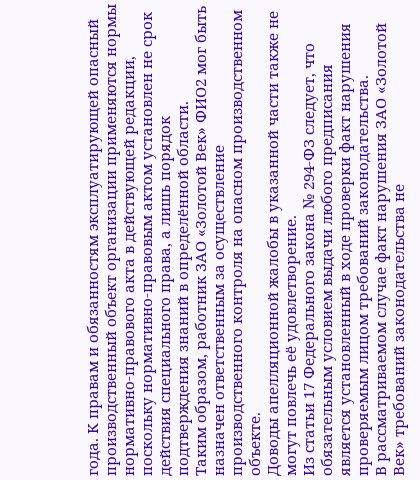года. К правам и обязанностям эксплуатирующей опасный производственный объект организации применяются нормы нормативно-правового акта в действующей редакции, поскольку нормативно-правовым актом установлен не срок действия специального права, а лишь порядок подтверждения знаний в определённой области.
Таким образом, работник ЗАО «Золотой Век» ФИО2 мог быть назначен ответственным за осуществление производственного контроля на опасном производственном объекте.
Доводы апелляционной жалобы в указанной части также не могут повлечь её удовлетворение.
Из статьи 17 Федерального закона № 294-ФЗ следует, что обязательным условием выдачи любого предписания является установленный в ходе проверки факт нарушения проверяемым лицом требований законодательства.
В рассматриваемом случае факт нарушения ЗАО «Золотой Век» требований законодательства не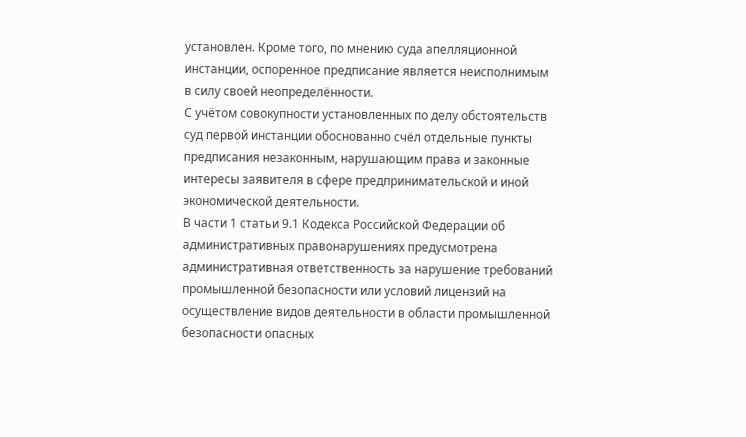установлен. Кроме того, по мнению суда апелляционной инстанции, оспоренное предписание является неисполнимым в силу своей неопределённости.
С учётом совокупности установленных по делу обстоятельств суд первой инстанции обоснованно счёл отдельные пункты предписания незаконным, нарушающим права и законные интересы заявителя в сфере предпринимательской и иной экономической деятельности.
В части 1 статьи 9.1 Кодекса Российской Федерации об административных правонарушениях предусмотрена административная ответственность за нарушение требований промышленной безопасности или условий лицензий на осуществление видов деятельности в области промышленной безопасности опасных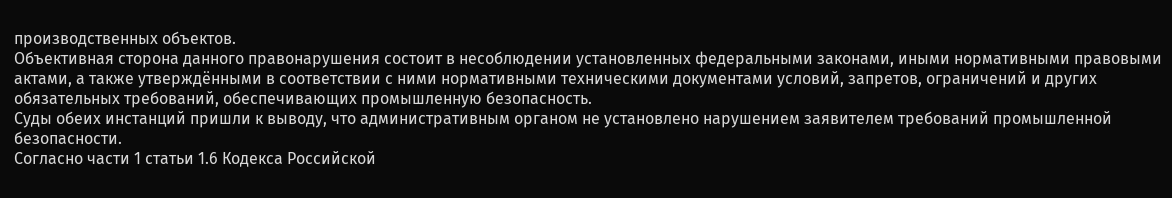производственных объектов.
Объективная сторона данного правонарушения состоит в несоблюдении установленных федеральными законами, иными нормативными правовыми актами, а также утверждёнными в соответствии с ними нормативными техническими документами условий, запретов, ограничений и других обязательных требований, обеспечивающих промышленную безопасность.
Суды обеих инстанций пришли к выводу, что административным органом не установлено нарушением заявителем требований промышленной безопасности.
Согласно части 1 статьи 1.6 Кодекса Российской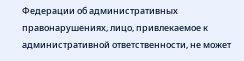Федерации об административных правонарушениях, лицо, привлекаемое к административной ответственности, не может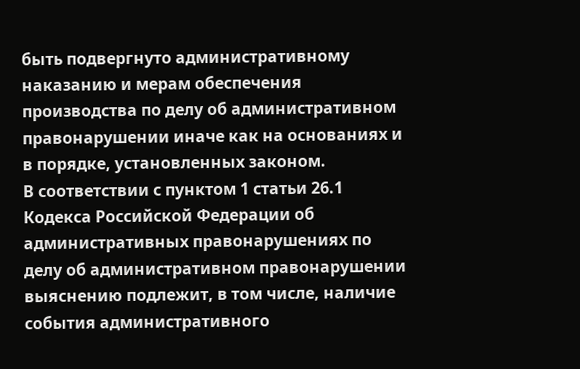быть подвергнуто административному наказанию и мерам обеспечения производства по делу об административном правонарушении иначе как на основаниях и в порядке, установленных законом.
В соответствии с пунктом 1 статьи 26.1 Кодекса Российской Федерации об административных правонарушениях по делу об административном правонарушении выяснению подлежит, в том числе, наличие события административного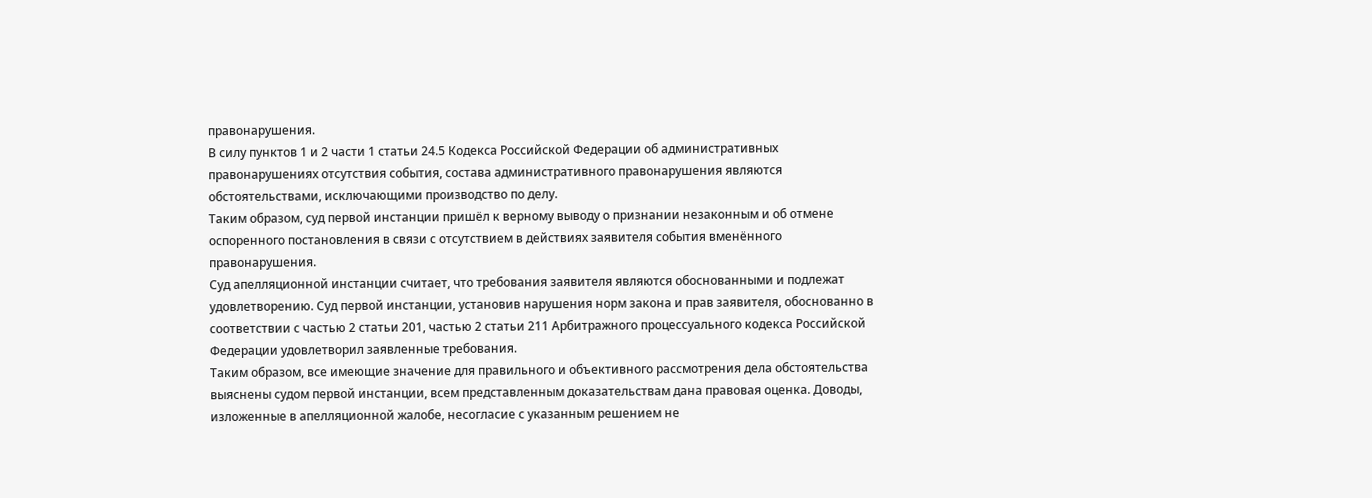правонарушения.
В силу пунктов 1 и 2 части 1 статьи 24.5 Кодекса Российской Федерации об административных правонарушениях отсутствия события, состава административного правонарушения являются обстоятельствами, исключающими производство по делу.
Таким образом, суд первой инстанции пришёл к верному выводу о признании незаконным и об отмене оспоренного постановления в связи с отсутствием в действиях заявителя события вменённого правонарушения.
Суд апелляционной инстанции считает, что требования заявителя являются обоснованными и подлежат удовлетворению. Суд первой инстанции, установив нарушения норм закона и прав заявителя, обоснованно в соответствии с частью 2 статьи 201, частью 2 статьи 211 Арбитражного процессуального кодекса Российской Федерации удовлетворил заявленные требования.
Таким образом, все имеющие значение для правильного и объективного рассмотрения дела обстоятельства выяснены судом первой инстанции, всем представленным доказательствам дана правовая оценка. Доводы, изложенные в апелляционной жалобе, несогласие с указанным решением не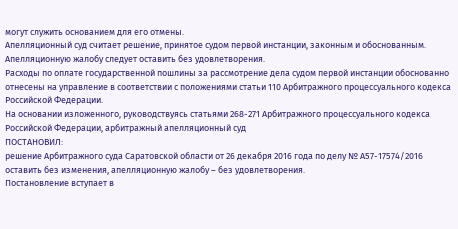могут служить основанием для его отмены.
Апелляционный суд считает решение, принятое судом первой инстанции, законным и обоснованным. Апелляционную жалобу следует оставить без удовлетворения.
Расходы по оплате государственной пошлины за рассмотрение дела судом первой инстанции обоснованно отнесены на управление в соответствии с положениями статьи 110 Арбитражного процессуального кодекса Российской Федерации.
На основании изложенного, руководствуясь статьями 268-271 Арбитражного процессуального кодекса Российской Федерации, арбитражный апелляционный суд
ПОСТАНОВИЛ:
решение Арбитражного суда Саратовской области от 26 декабря 2016 года по делу № А57-17574/2016 оставить без изменения, апелляционную жалобу – без удовлетворения.
Постановление вступает в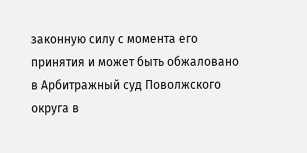законную силу с момента его принятия и может быть обжаловано в Арбитражный суд Поволжского округа в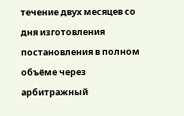течение двух месяцев со дня изготовления постановления в полном объёме через арбитражный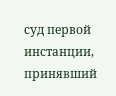суд первой инстанции, принявший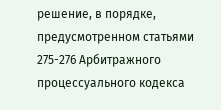решение, в порядке, предусмотренном статьями 275-276 Арбитражного процессуального кодекса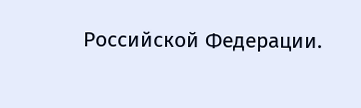Российской Федерации.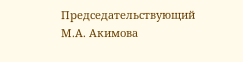Председательствующий М.А. Акимова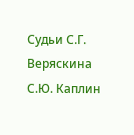Судьи С.Г. Веряскина
С.Ю. Каплин